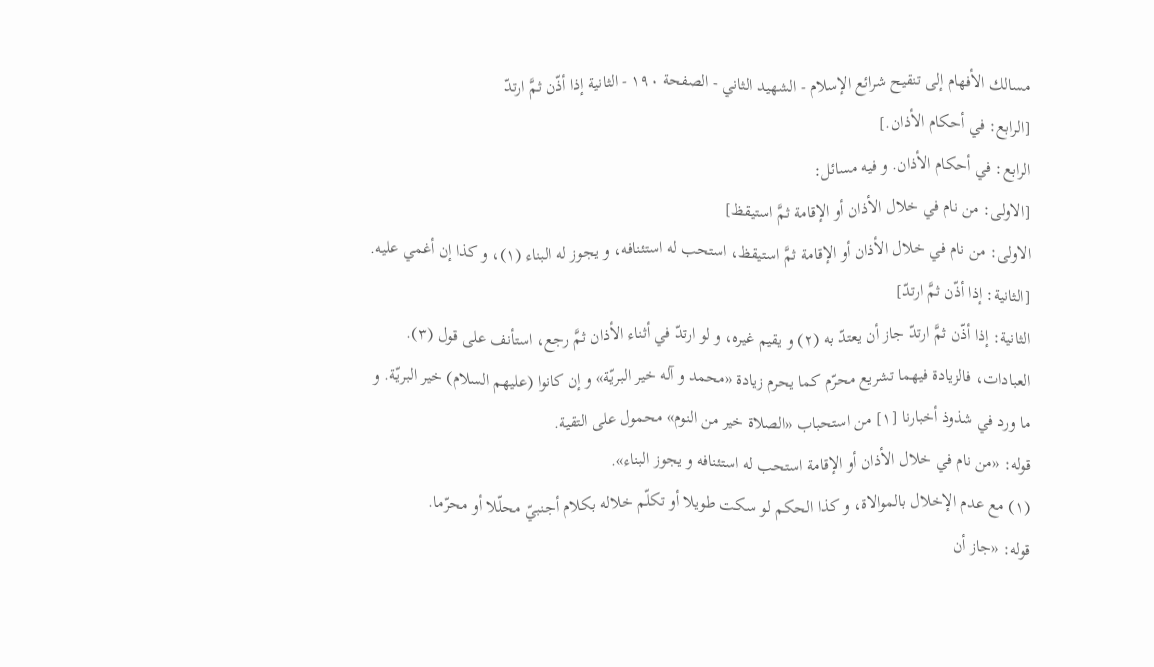مسالك الأفهام إلى تنقيح شرائع الإسلام - الشهيد الثاني - الصفحة ١٩٠ - الثانية إذا أذّن ثمَّ ارتدّ
[الرابع: في أحكام الأذان.]
الرابع: في أحكام الأذان. و فيه مسائل:
[الاولى: من نام في خلال الأذان أو الإقامة ثمَّ استيقظ]
الاولى: من نام في خلال الأذان أو الإقامة ثمَّ استيقظ، استحب له استئنافه، و يجوز له البناء (١)، و كذا إن أغمي عليه.
[الثانية: إذا أذّن ثمَّ ارتدّ]
الثانية: إذا أذّن ثمَّ ارتدّ جاز أن يعتدّ به (٢) و يقيم غيره، و لو ارتدّ في أثناء الأذان ثمَّ رجع، استأنف على قول (٣).
العبادات، فالزيادة فيهما تشريع محرّم كما يحرم زيادة «محمد و آله خير البريّة» و إن كانوا (عليهم السلام) خير البريّة. و ما ورد في شذوذ أخبارنا [١] من استحباب «الصلاة خير من النوم» محمول على التقية.
قوله: «من نام في خلال الأذان أو الإقامة استحب له استئنافه و يجوز البناء».
(١) مع عدم الإخلال بالموالاة، و كذا الحكم لو سكت طويلا أو تكلّم خلاله بكلام أجنبيّ محلّلا أو محرّما.
قوله: «جاز أن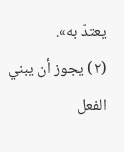يعتدّ به».
(٢) يجوز أن يبني الفعل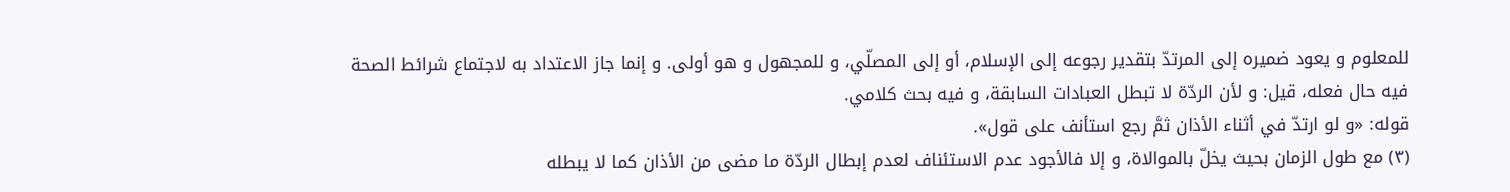للمعلوم و يعود ضميره إلى المرتدّ بتقدير رجوعه إلى الإسلام، أو إلى المصلّي، و للمجهول و هو أولى. و إنما جاز الاعتداد به لاجتماع شرائط الصحة فيه حال فعله، قيل: و لأن الردّة لا تبطل العبادات السابقة، و فيه بحث كلامي.
قوله: «و لو ارتدّ في أثناء الأذان ثمَّ رجع استأنف على قول».
(٣) مع طول الزمان بحيث يخلّ بالموالاة، و إلا فالأجود عدم الاستئناف لعدم إبطال الردّة ما مضى من الأذان كما لا يبطله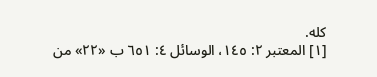كله.
[١] المعتبر ٢: ١٤٥، الوسائل ٤: ٦٥١ ب «٢٢» من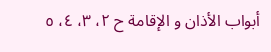أبواب الأذان و الإقامة ح ٢، ٣، ٤، ٥